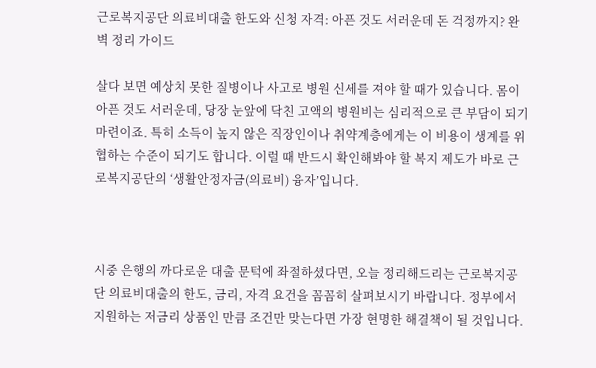근로복지공단 의료비대출 한도와 신청 자격: 아픈 것도 서러운데 돈 걱정까지? 완벽 정리 가이드

살다 보면 예상치 못한 질병이나 사고로 병원 신세를 져야 할 때가 있습니다. 몸이 아픈 것도 서러운데, 당장 눈앞에 닥친 고액의 병원비는 심리적으로 큰 부담이 되기 마련이죠. 특히 소득이 높지 않은 직장인이나 취약계층에게는 이 비용이 생계를 위협하는 수준이 되기도 합니다. 이럴 때 반드시 확인해봐야 할 복지 제도가 바로 근로복지공단의 ‘생활안정자금(의료비) 융자’입니다.



시중 은행의 까다로운 대출 문턱에 좌절하셨다면, 오늘 정리해드리는 근로복지공단 의료비대출의 한도, 금리, 자격 요건을 꼼꼼히 살펴보시기 바랍니다. 정부에서 지원하는 저금리 상품인 만큼 조건만 맞는다면 가장 현명한 해결책이 될 것입니다.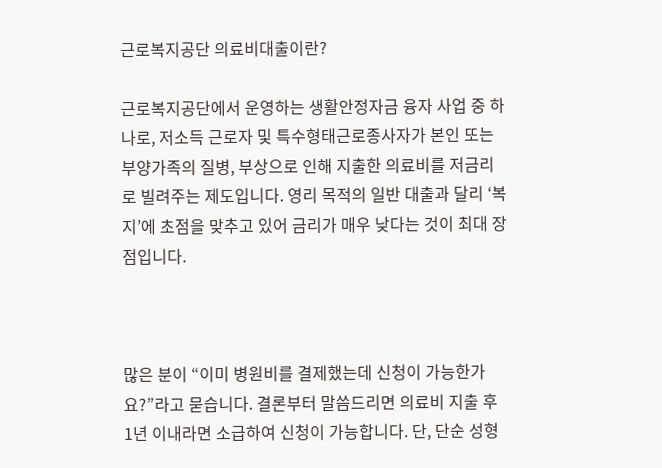근로복지공단 의료비대출이란?

근로복지공단에서 운영하는 생활안정자금 융자 사업 중 하나로, 저소득 근로자 및 특수형태근로종사자가 본인 또는 부양가족의 질병, 부상으로 인해 지출한 의료비를 저금리로 빌려주는 제도입니다. 영리 목적의 일반 대출과 달리 ‘복지’에 초점을 맞추고 있어 금리가 매우 낮다는 것이 최대 장점입니다.



많은 분이 “이미 병원비를 결제했는데 신청이 가능한가요?”라고 묻습니다. 결론부터 말씀드리면 의료비 지출 후 1년 이내라면 소급하여 신청이 가능합니다. 단, 단순 성형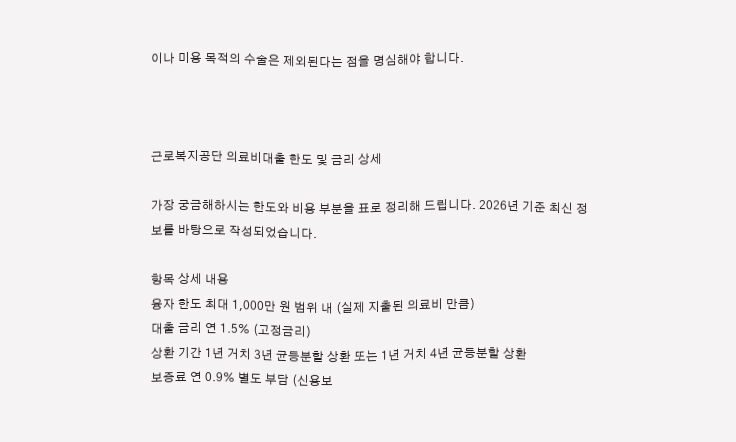이나 미용 목적의 수술은 제외된다는 점을 명심해야 합니다.



근로복지공단 의료비대출 한도 및 금리 상세

가장 궁금해하시는 한도와 비용 부분을 표로 정리해 드립니다. 2026년 기준 최신 정보를 바탕으로 작성되었습니다.

항목 상세 내용
융자 한도 최대 1,000만 원 범위 내 (실제 지출된 의료비 만큼)
대출 금리 연 1.5% (고정금리)
상환 기간 1년 거치 3년 균등분할 상환 또는 1년 거치 4년 균등분할 상환
보증료 연 0.9% 별도 부담 (신용보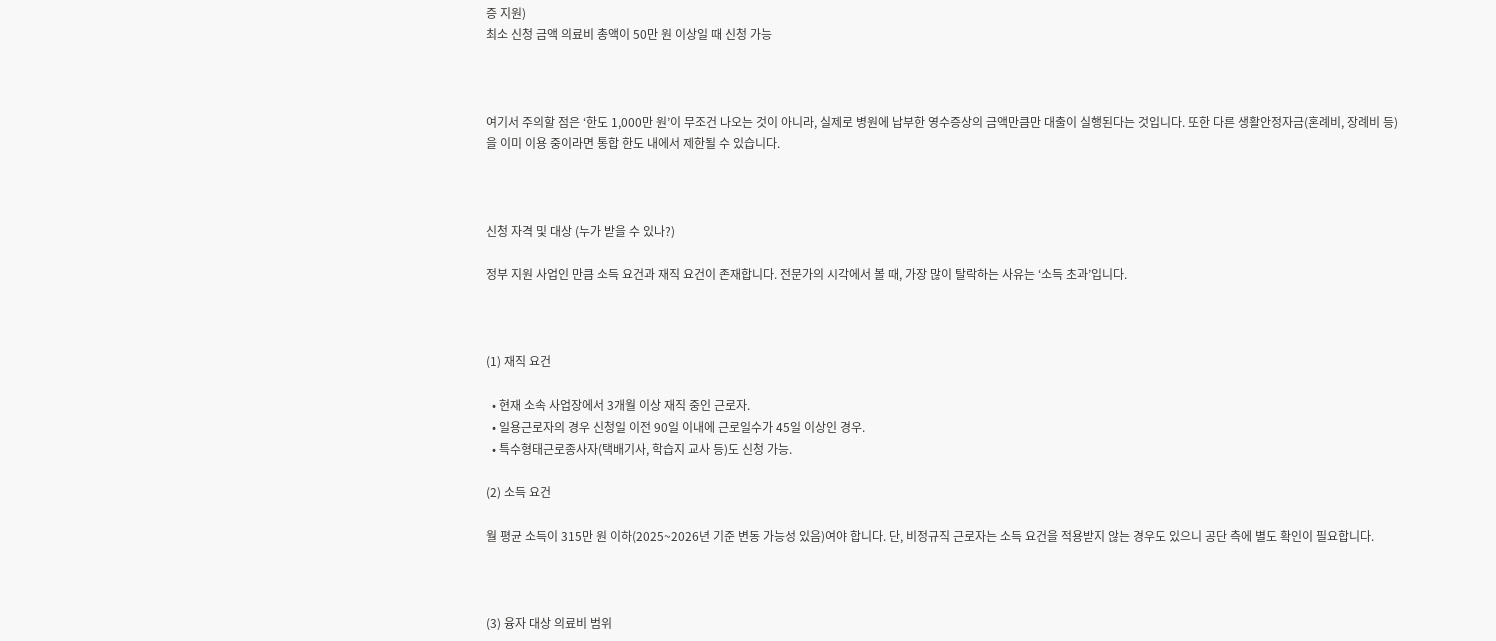증 지원)
최소 신청 금액 의료비 총액이 50만 원 이상일 때 신청 가능



여기서 주의할 점은 ‘한도 1,000만 원’이 무조건 나오는 것이 아니라, 실제로 병원에 납부한 영수증상의 금액만큼만 대출이 실행된다는 것입니다. 또한 다른 생활안정자금(혼례비, 장례비 등)을 이미 이용 중이라면 통합 한도 내에서 제한될 수 있습니다.



신청 자격 및 대상 (누가 받을 수 있나?)

정부 지원 사업인 만큼 소득 요건과 재직 요건이 존재합니다. 전문가의 시각에서 볼 때, 가장 많이 탈락하는 사유는 ‘소득 초과’입니다.



(1) 재직 요건

  • 현재 소속 사업장에서 3개월 이상 재직 중인 근로자.
  • 일용근로자의 경우 신청일 이전 90일 이내에 근로일수가 45일 이상인 경우.
  • 특수형태근로종사자(택배기사, 학습지 교사 등)도 신청 가능.

(2) 소득 요건

월 평균 소득이 315만 원 이하(2025~2026년 기준 변동 가능성 있음)여야 합니다. 단, 비정규직 근로자는 소득 요건을 적용받지 않는 경우도 있으니 공단 측에 별도 확인이 필요합니다.



(3) 융자 대상 의료비 범위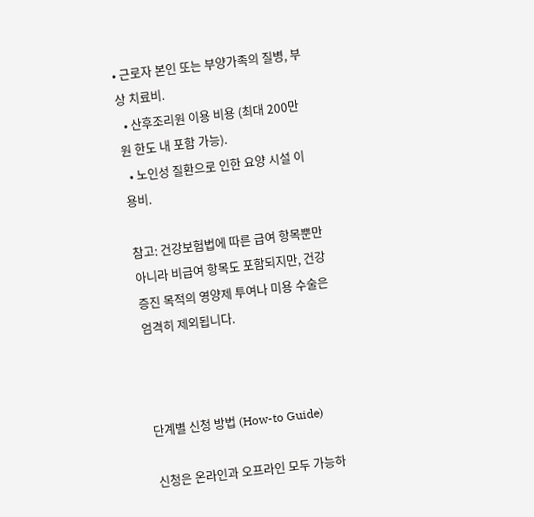• 근로자 본인 또는 부양가족의 질병, 부상 치료비.
  • 산후조리원 이용 비용 (최대 200만 원 한도 내 포함 가능).
  • 노인성 질환으로 인한 요양 시설 이용비.

참고: 건강보험법에 따른 급여 항목뿐만 아니라 비급여 항목도 포함되지만, 건강증진 목적의 영양제 투여나 미용 수술은 엄격히 제외됩니다.



단계별 신청 방법 (How-to Guide)

신청은 온라인과 오프라인 모두 가능하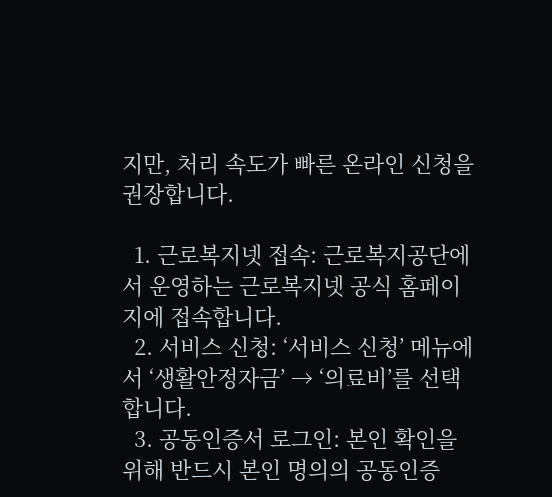지만, 처리 속도가 빠른 온라인 신청을 권장합니다.

  1. 근로복지넷 접속: 근로복지공단에서 운영하는 근로복지넷 공식 홈페이지에 접속합니다.
  2. 서비스 신청: ‘서비스 신청’ 메뉴에서 ‘생활안정자금’ → ‘의료비’를 선택합니다.
  3. 공동인증서 로그인: 본인 확인을 위해 반드시 본인 명의의 공동인증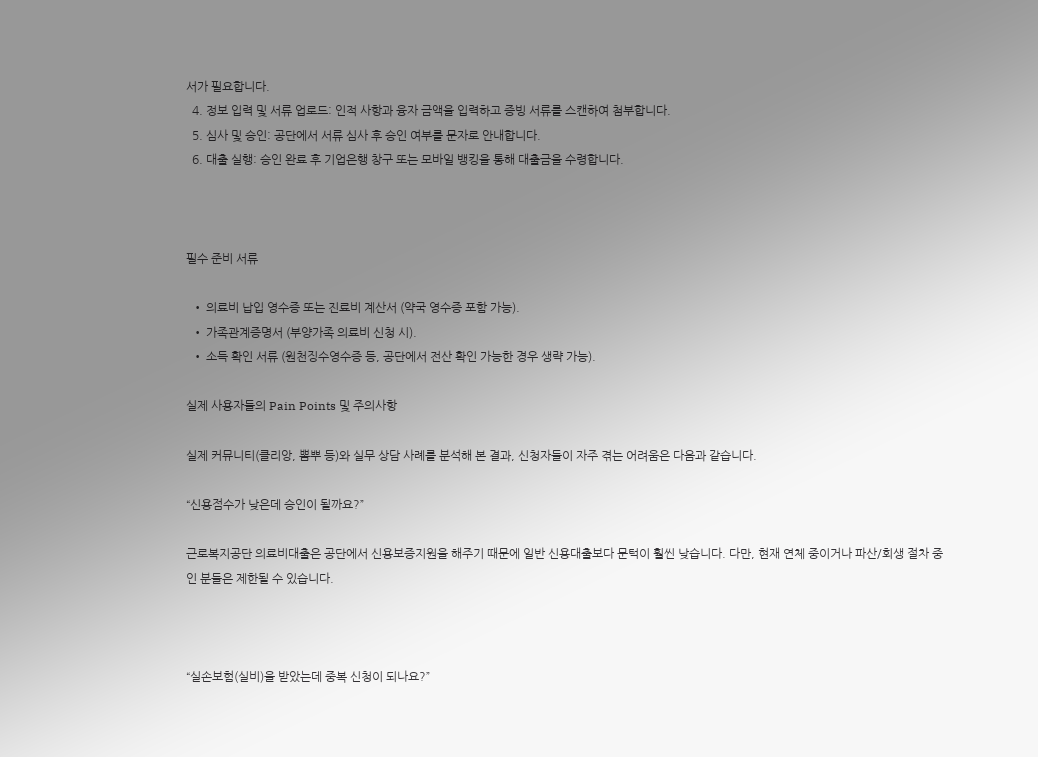서가 필요합니다.
  4. 정보 입력 및 서류 업로드: 인적 사항과 융자 금액을 입력하고 증빙 서류를 스캔하여 첨부합니다.
  5. 심사 및 승인: 공단에서 서류 심사 후 승인 여부를 문자로 안내합니다.
  6. 대출 실행: 승인 완료 후 기업은행 창구 또는 모바일 뱅킹을 통해 대출금을 수령합니다.



필수 준비 서류

  • 의료비 납입 영수증 또는 진료비 계산서 (약국 영수증 포함 가능).
  • 가족관계증명서 (부양가족 의료비 신청 시).
  • 소득 확인 서류 (원천징수영수증 등, 공단에서 전산 확인 가능한 경우 생략 가능).

실제 사용자들의 Pain Points 및 주의사항

실제 커뮤니티(클리앙, 뽐뿌 등)와 실무 상담 사례를 분석해 본 결과, 신청자들이 자주 겪는 어려움은 다음과 같습니다.

“신용점수가 낮은데 승인이 될까요?”

근로복지공단 의료비대출은 공단에서 신용보증지원을 해주기 때문에 일반 신용대출보다 문턱이 훨씬 낮습니다. 다만, 현재 연체 중이거나 파산/회생 절차 중인 분들은 제한될 수 있습니다.



“실손보험(실비)을 받았는데 중복 신청이 되나요?”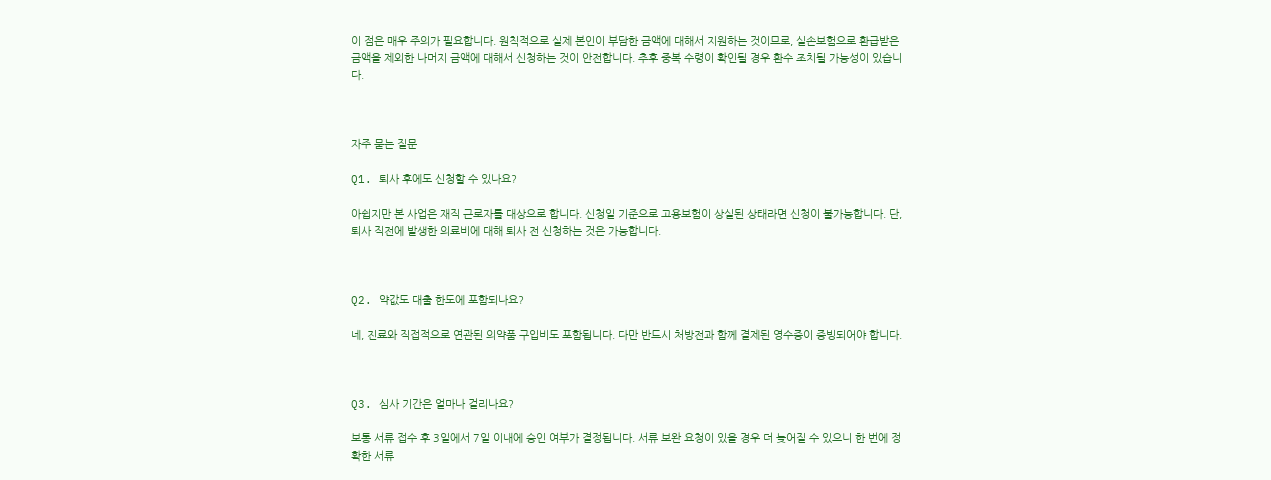이 점은 매우 주의가 필요합니다. 원칙적으로 실제 본인이 부담한 금액에 대해서 지원하는 것이므로, 실손보험으로 환급받은 금액을 제외한 나머지 금액에 대해서 신청하는 것이 안전합니다. 추후 중복 수령이 확인될 경우 환수 조치될 가능성이 있습니다.



자주 묻는 질문

Q1. 퇴사 후에도 신청할 수 있나요?

아쉽지만 본 사업은 재직 근로자를 대상으로 합니다. 신청일 기준으로 고용보험이 상실된 상태라면 신청이 불가능합니다. 단, 퇴사 직전에 발생한 의료비에 대해 퇴사 전 신청하는 것은 가능합니다.



Q2. 약값도 대출 한도에 포함되나요?

네, 진료와 직접적으로 연관된 의약품 구입비도 포함됩니다. 다만 반드시 처방전과 함께 결제된 영수증이 증빙되어야 합니다.



Q3. 심사 기간은 얼마나 걸리나요?

보통 서류 접수 후 3일에서 7일 이내에 승인 여부가 결정됩니다. 서류 보완 요청이 있을 경우 더 늦어질 수 있으니 한 번에 정확한 서류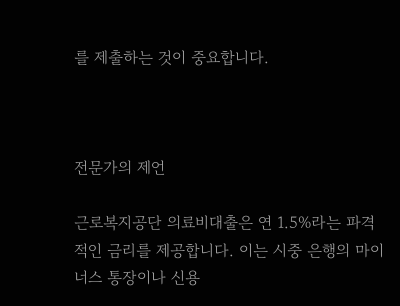를 제출하는 것이 중요합니다.



전문가의 제언

근로복지공단 의료비대출은 연 1.5%라는 파격적인 금리를 제공합니다. 이는 시중 은행의 마이너스 통장이나 신용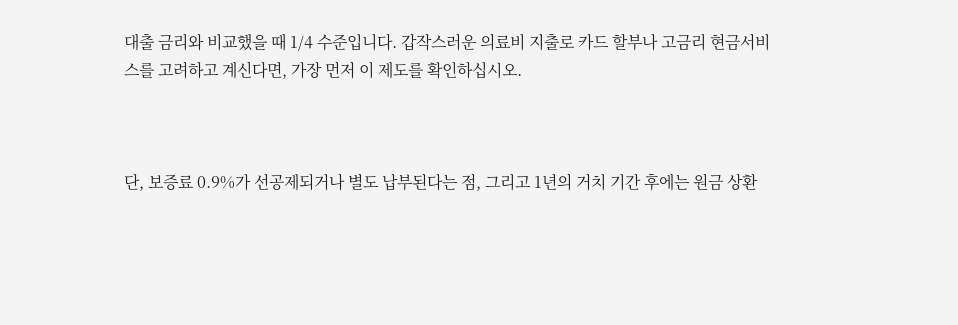대출 금리와 비교했을 때 1/4 수준입니다. 갑작스러운 의료비 지출로 카드 할부나 고금리 현금서비스를 고려하고 계신다면, 가장 먼저 이 제도를 확인하십시오.



단, 보증료 0.9%가 선공제되거나 별도 납부된다는 점, 그리고 1년의 거치 기간 후에는 원금 상환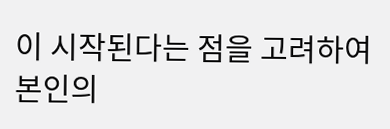이 시작된다는 점을 고려하여 본인의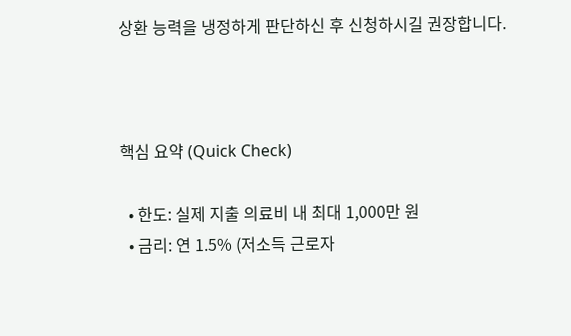상환 능력을 냉정하게 판단하신 후 신청하시길 권장합니다.



핵심 요약 (Quick Check)

  • 한도: 실제 지출 의료비 내 최대 1,000만 원
  • 금리: 연 1.5% (저소득 근로자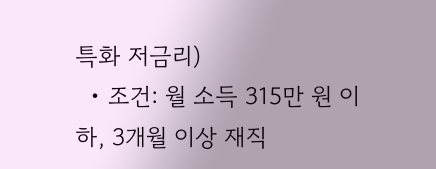특화 저금리)
  • 조건: 월 소득 315만 원 이하, 3개월 이상 재직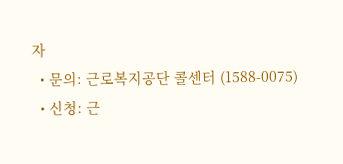자
  • 문의: 근로복지공단 콜센터 (1588-0075)
  • 신청: 근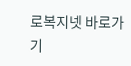로복지넷 바로가기